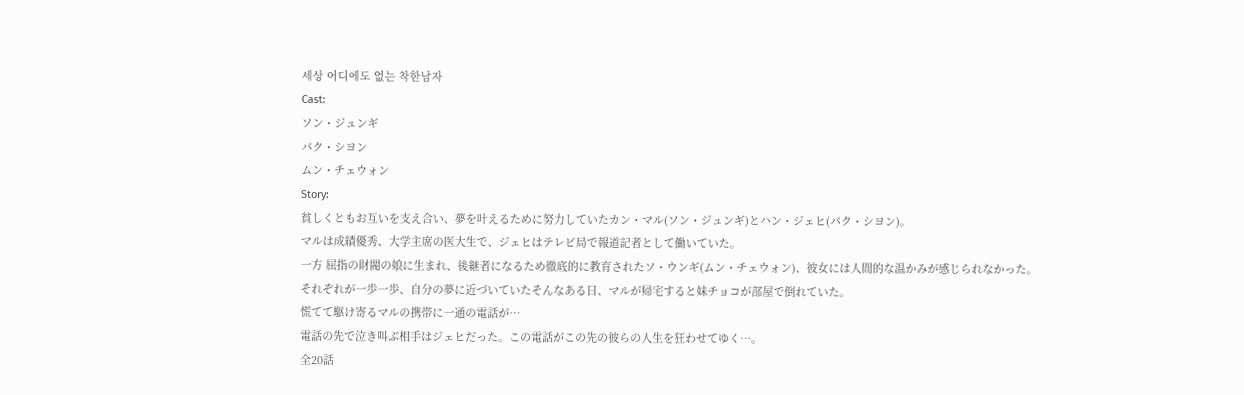세상 어디에도 없는 착한남자
Cast:
ソン・ジュンギ
パク・シヨン
ムン・チェウォン
Story:
貧しくともお互いを支え合い、夢を叶えるために努力していたカン・マル(ソン・ジュンギ)とハン・ジェヒ(パク・シヨン)。
マルは成績優秀、大学主席の医大生で、ジェヒはテレビ局で報道記者として働いていた。
一方 屈指の財閥の娘に生まれ、後継者になるため徹底的に教育されたソ・ウンギ(ムン・チェウォン)、彼女には人間的な温かみが感じられなかった。
それぞれが一歩一歩、自分の夢に近づいていたそんなある日、マルが帰宅すると妹チョコが部屋で倒れていた。
慌てて駆け寄るマルの携帯に一通の電話が…
電話の先で泣き叫ぶ相手はジェヒだった。この電話がこの先の彼らの人生を狂わせてゆく…。
全20話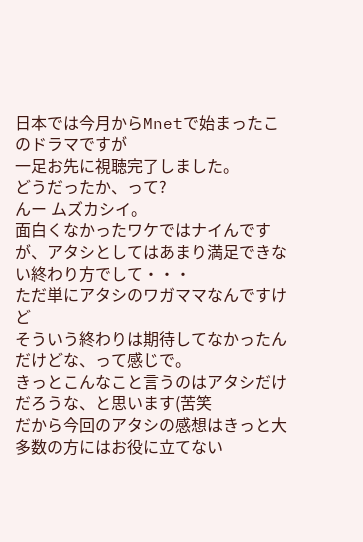日本では今月からMnetで始まったこのドラマですが
一足お先に視聴完了しました。
どうだったか、って?
んー ムズカシイ。
面白くなかったワケではナイんですが、アタシとしてはあまり満足できない終わり方でして・・・
ただ単にアタシのワガママなんですけど
そういう終わりは期待してなかったんだけどな、って感じで。
きっとこんなこと言うのはアタシだけだろうな、と思います(苦笑
だから今回のアタシの感想はきっと大多数の方にはお役に立てない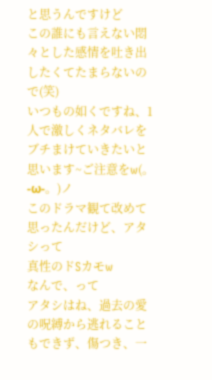と思うんですけど
この誰にも言えない悶々とした感情を吐き出したくてたまらないので(笑)
いつもの如くですね、1人で激しくネタバレをブチまけていきたいと思います~ご注意をw(。-ω-。)ノ
このドラマ観て改めて思ったんだけど、アタシって
真性のドSカモw
なんで、って
アタシはね、過去の愛の呪縛から逃れることもできず、傷つき、一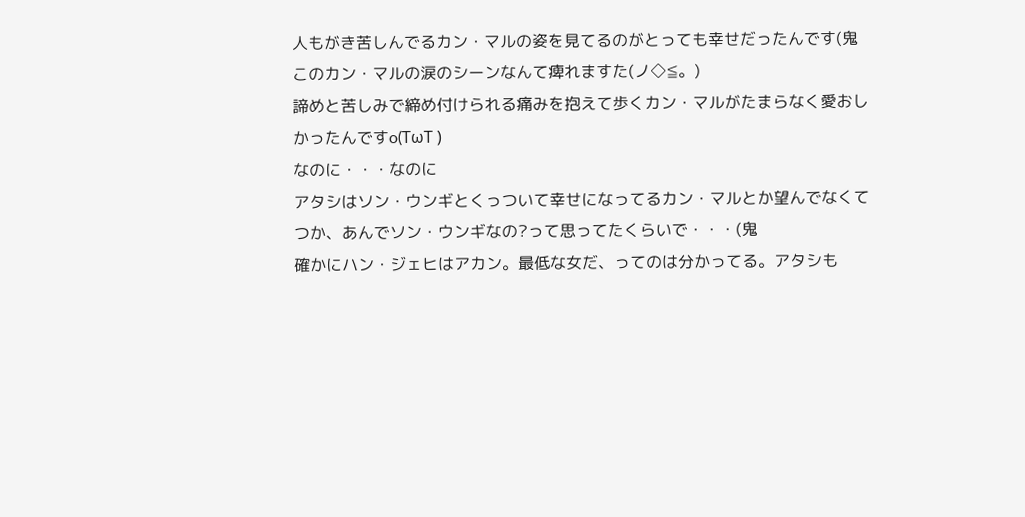人もがき苦しんでるカン・マルの姿を見てるのがとっても幸せだったんです(鬼
このカン・マルの涙のシーンなんて痺れますた(ノ◇≦。)
諦めと苦しみで締め付けられる痛みを抱えて歩くカン・マルがたまらなく愛おしかったんですo(TωT )
なのに・・・なのに
アタシはソン・ウンギとくっついて幸せになってるカン・マルとか望んでなくて
つか、あんでソン・ウンギなの?って思ってたくらいで・・・(鬼
確かにハン・ジェヒはアカン。最低な女だ、ってのは分かってる。アタシも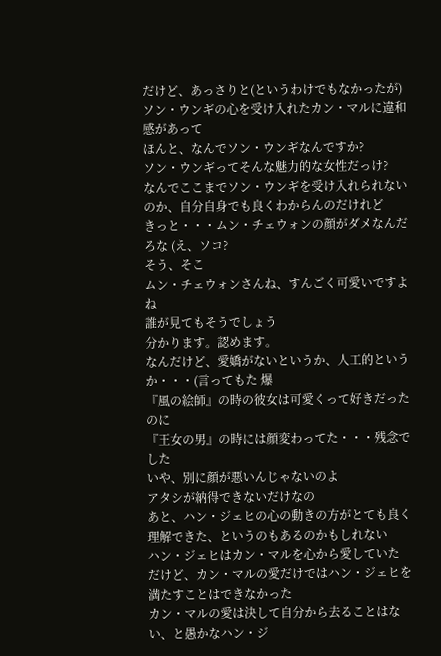だけど、あっさりと(というわけでもなかったが) ソン・ウンギの心を受け入れたカン・マルに違和感があって
ほんと、なんでソン・ウンギなんですか?
ソン・ウンギってそんな魅力的な女性だっけ?
なんでここまでソン・ウンギを受け入れられないのか、自分自身でも良くわからんのだけれど
きっと・・・ムン・チェウォンの顔がダメなんだろな (え、ソコ?
そう、そこ
ムン・チェウォンさんね、すんごく可愛いですよね
誰が見てもそうでしょう
分かります。認めます。
なんだけど、愛嬌がないというか、人工的というか・・・(言ってもた 爆
『風の絵師』の時の彼女は可愛くって好きだったのに
『王女の男』の時には顔変わってた・・・残念でした
いや、別に顔が悪いんじゃないのよ
アタシが納得できないだけなの
あと、ハン・ジェヒの心の動きの方がとても良く理解できた、というのもあるのかもしれない
ハン・ジェヒはカン・マルを心から愛していた
だけど、カン・マルの愛だけではハン・ジェヒを満たすことはできなかった
カン・マルの愛は決して自分から去ることはない、と愚かなハン・ジ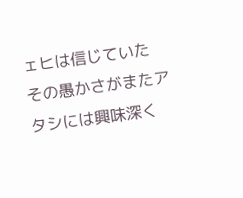ェヒは信じていた
その愚かさがまたアタシには興味深く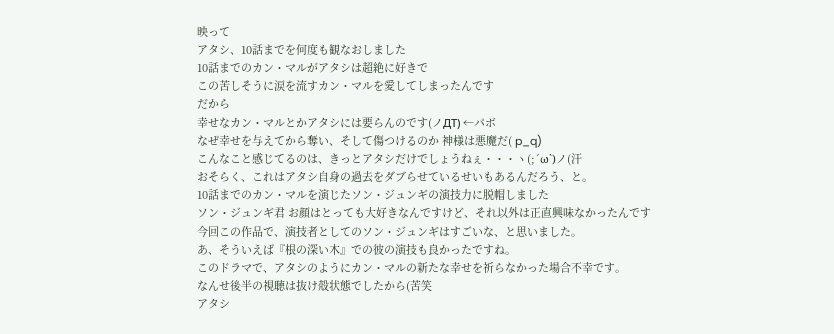映って
アタシ、10話までを何度も観なおしました
10話までのカン・マルがアタシは超絶に好きで
この苦しそうに涙を流すカン・マルを愛してしまったんです
だから
幸せなカン・マルとかアタシには要らんのです(ノДT) ←パボ
なぜ幸せを与えてから奪い、そして傷つけるのか 神様は悪魔だ( p_q)
こんなこと感じてるのは、きっとアタシだけでしょうねぇ・・・ヽ(;´ω`)ノ(汗
おそらく、これはアタシ自身の過去をダブらせているせいもあるんだろう、と。
10話までのカン・マルを演じたソン・ジュンギの演技力に脱帽しました
ソン・ジュンギ君 お顔はとっても大好きなんですけど、それ以外は正直興味なかったんです
今回この作品で、演技者としてのソン・ジュンギはすごいな、と思いました。
あ、そういえば『根の深い木』での彼の演技も良かったですね。
このドラマで、アタシのようにカン・マルの新たな幸せを祈らなかった場合不幸です。
なんせ後半の視聴は抜け殻状態でしたから(苦笑
アタシ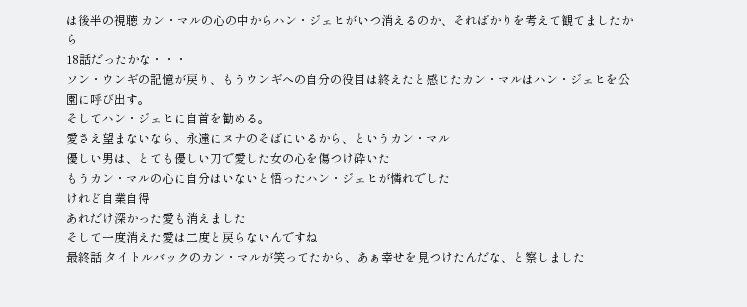は後半の視聴 カン・マルの心の中からハン・ジェヒがいつ消えるのか、そればかりを考えて観てましたから
18話だったかな・・・
ソン・ウンギの記憶が戻り、もうウンギへの自分の役目は終えたと感じたカン・マルはハン・ジェヒを公園に呼び出す。
そしてハン・ジェヒに自首を勧める。
愛さえ望まないなら、永遠にヌナのそばにいるから、というカン・マル
優しい男は、とても優しい刀で愛した女の心を傷つけ砕いた
もうカン・マルの心に自分はいないと悟ったハン・ジェヒが憐れでした
けれど自業自得
あれだけ深かった愛も消えました
そして一度消えた愛は二度と戻らないんですね
最終話 タイトルバックのカン・マルが笑ってたから、あぁ幸せを見つけたんだな、と察しました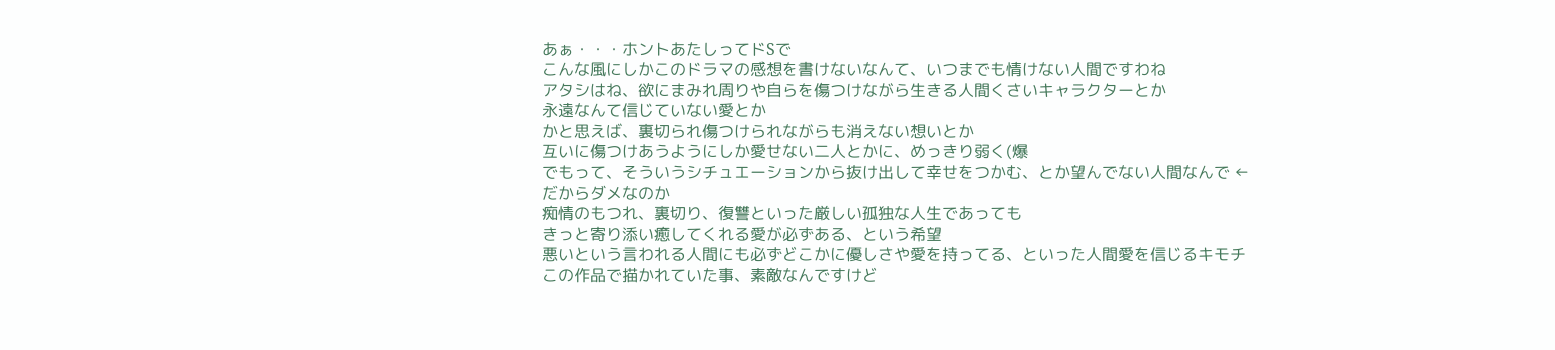あぁ・・・ホントあたしってドSで
こんな風にしかこのドラマの感想を書けないなんて、いつまでも情けない人間ですわね
アタシはね、欲にまみれ周りや自らを傷つけながら生きる人間くさいキャラクターとか
永遠なんて信じていない愛とか
かと思えば、裏切られ傷つけられながらも消えない想いとか
互いに傷つけあうようにしか愛せない二人とかに、めっきり弱く(爆
でもって、そういうシチュエーションから抜け出して幸せをつかむ、とか望んでない人間なんで ←
だからダメなのか
痴情のもつれ、裏切り、復讐といった厳しい孤独な人生であっても
きっと寄り添い癒してくれる愛が必ずある、という希望
悪いという言われる人間にも必ずどこかに優しさや愛を持ってる、といった人間愛を信じるキモチ
この作品で描かれていた事、素敵なんですけど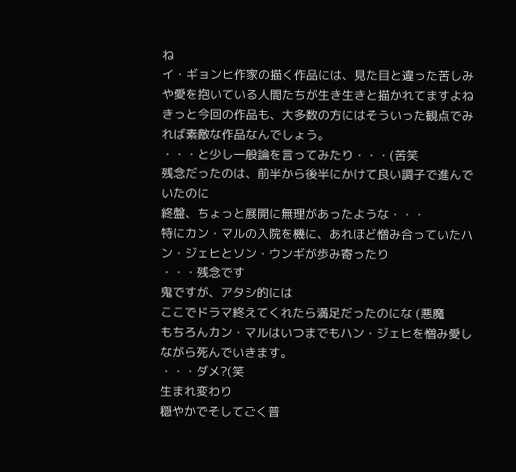ね
イ・ギョンヒ作家の描く作品には、見た目と違った苦しみや愛を抱いている人間たちが生き生きと描かれてますよね
きっと今回の作品も、大多数の方にはそういった観点でみれば素敵な作品なんでしょう。
・・・と少し一般論を言ってみたり・・・(苦笑
残念だったのは、前半から後半にかけて良い調子で進んでいたのに
終盤、ちょっと展開に無理があったような・・・
特にカン・マルの入院を機に、あれほど憎み合っていたハン・ジェヒとソン・ウンギが歩み寄ったり
・・・残念です
鬼ですが、アタシ的には
ここでドラマ終えてくれたら満足だったのにな (悪魔
もちろんカン・マルはいつまでもハン・ジェヒを憎み愛しながら死んでいきます。
・・・ダメ?(笑
生まれ変わり
穏やかでそしてごく普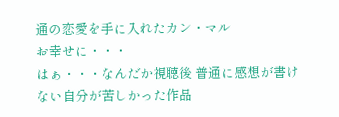通の恋愛を手に入れたカン・マル
お幸せに・・・
はぁ・・・なんだか視聴後 普通に感想が書けない自分が苦しかった作品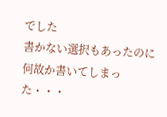でした
書かない選択もあったのに
何故か書いてしまった・・・